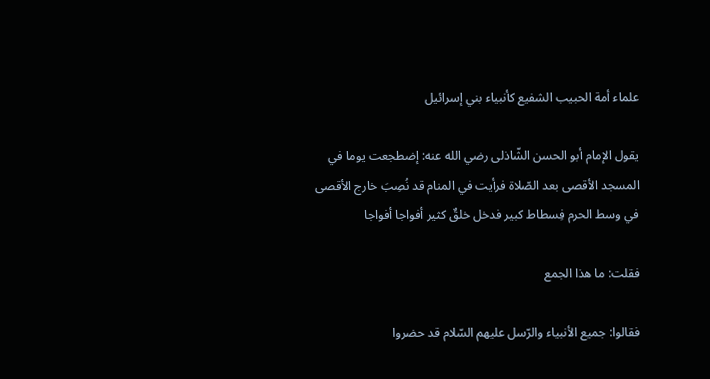علماء أمة الحبيب الشفيع كأنبياء بني إسرائيل

يقول الإمام أبو الحسن الشّاذلى رضي الله عنه: إضطجعت يوما في المسجد الأقصى بعد الصّلاة فرأيت في المنام قد نُصِبَ خارج الأقصى في وسط الحرم فِسطاط كبير فدخل خلقٌ كثير أفواجا أفواجا

فقلت: ما هذا الجمع

فقالوا: جميع الأنبياء والرّسل عليهم السّلام قد حضروا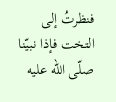فنظرتُ إلى التخت فإذا نبيّنا صلّى الله عليه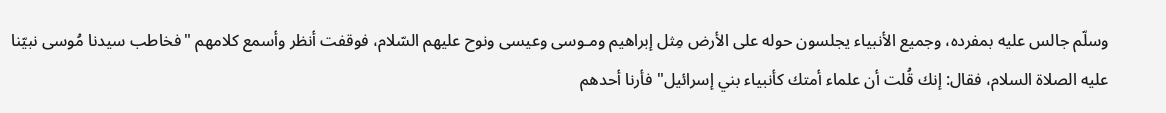وسلّم جالس عليه بمفرده، وجميع الأنبياء يجلسون حوله على الأرض مِثل إبراهيم ومـوسى وعيسى ونوح عليهم السّلام، فوقفت أنظر وأسمع كلامهم "فخاطب سيدنا مُوسى نبيّنا عليه الصلاة السلام، فقال: إنك قُلت أن علماء أمتك كأنبياء بني إسرائيل" فأرنا أحدهم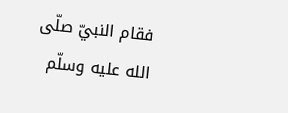فقام النبيّ صلّى الله عليه وسلّم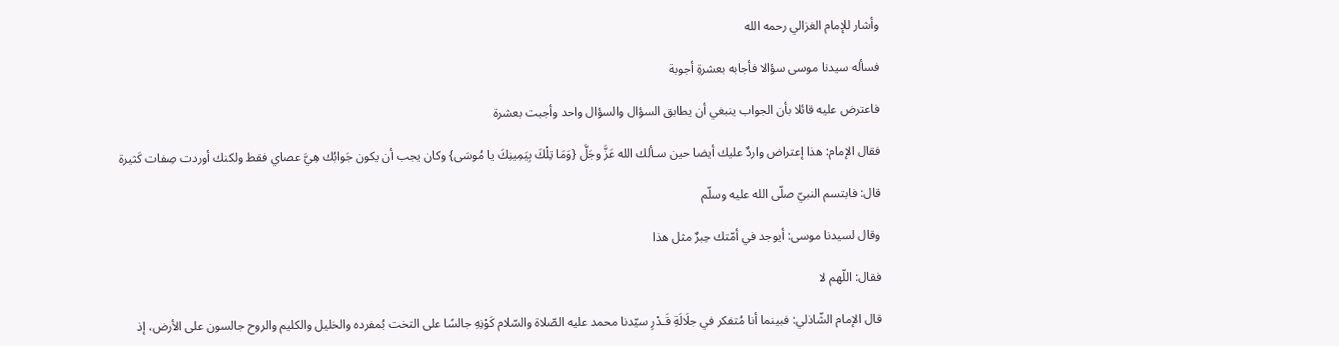وأشار للإمام الغزالي رحمه الله

فسأله سيدنا موسى سؤالا فأجابه بعشرةِ أجوبة

فاعترض عليه قائلا بأن الجواب ينبغي أن يطابق السؤال والسؤال واحد وأجبت بعشرة

فقال الإمام: هذا إعتراض واردٌ عليك أيضا حين سـألك الله عَزَّ وجَلَّ {وَمَا تِلْكَ بِيَمِينِكَ يا مُوسَى} وكان يجب أن يكون جَوابُك هِيَّ عصاي فقط ولكنك أوردت صِفات كَثيرة

قال: فابتسم النبيّ صلّى الله عليه وسلّم

وقال لسيدنا موسى: أيوجد في أمّتك حِبرٌ مثل هذا

فقال: اللّهم لا

قال الإمام الشّاذلي: فبينما أنا مُتفكر في جلَالَةِ قَـدْرِ سيّدنا محمد عليه الصّلاة والسّلام كَوْنِهِ جالسًا على التخت بُمفرده والخليل والكليم والروح جالسون على الأرض، إذ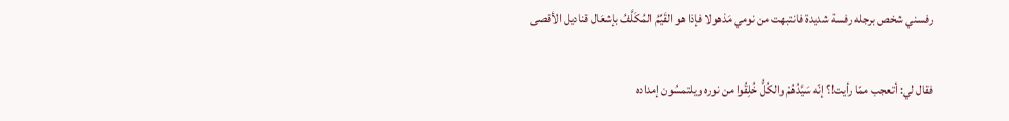رفسني شخص برجله رفسة شديدة فانتبهت من نومي مَذهولا فإذا هو القَيِّمُ المُكَلَّفُ بإشعَال قناديل الأقصى

فقال لي: أتعجب ممّا رأيت!؟ إنّه سَيَّدُهُمْ والكُلُّ خُلِقُوا من نوره ويلتمسُون إمداده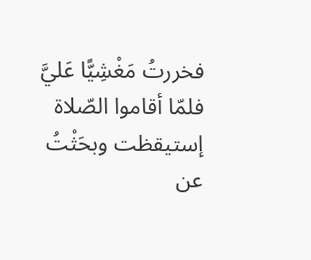فخررتُ مَغْشِيًّا عَليَّ فلمّا أقاموا الصّلاة إستيقظت وبحَثْتُ عن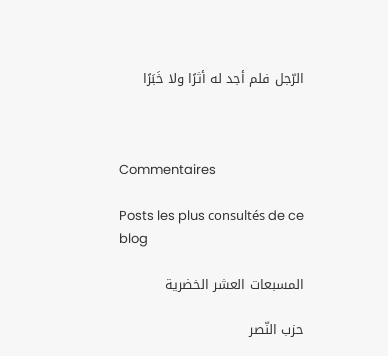الرّجل فلم أجد له أثرًا ولا خَبَرًا



Commentaires

Posts les plus consultés de ce blog

المسبعات العشر الخضرية

حزب النّصر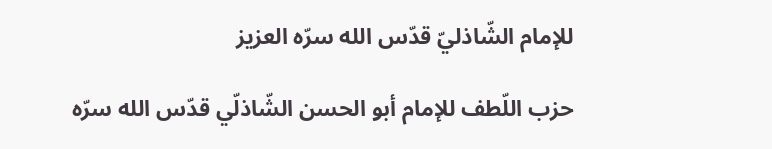للإمام الشّاذليّ قدّس الله سرّه العزيز

حزب اللّطف للإمام أبو الحسن الشّاذلّي قدّس الله سرّه